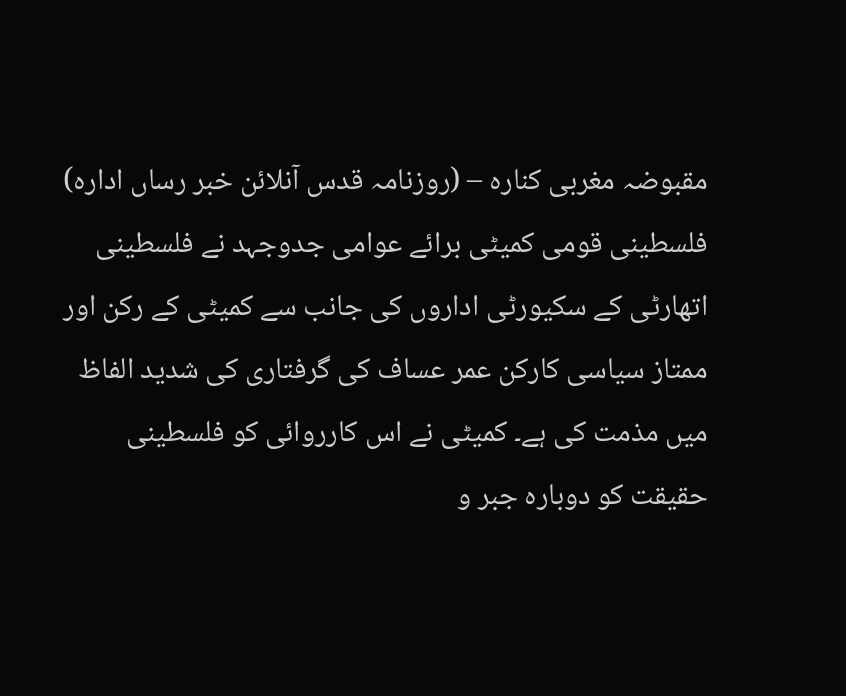مقبوضہ مغربی کنارہ – (روزنامہ قدس آنلائن خبر رساں ادارہ) فلسطینی قومی کمیٹی برائے عوامی جدوجہد نے فلسطینی اتھارٹی کے سکیورٹی اداروں کی جانب سے کمیٹی کے رکن اور ممتاز سیاسی کارکن عمر عساف کی گرفتاری کی شدید الفاظ میں مذمت کی ہے۔ کمیٹی نے اس کارروائی کو فلسطینی حقیقت کو دوبارہ جبر و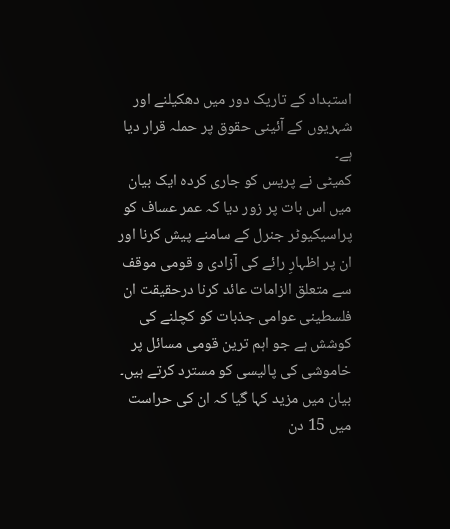استبداد کے تاریک دور میں دھکیلنے اور شہریوں کے آئینی حقوق پر حملہ قرار دیا ہے۔
کمیٹی نے پریس کو جاری کردہ ایک بیان میں اس بات پر زور دیا کہ عمر عساف کو پراسیکیوٹر جنرل کے سامنے پیش کرنا اور ان پر اظہارِ رائے کی آزادی و قومی موقف سے متعلق الزامات عائد کرنا درحقیقت ان فلسطینی عوامی جذبات کو کچلنے کی کوشش ہے جو اہم ترین قومی مسائل پر خاموشی کی پالیسی کو مسترد کرتے ہیں۔
بیان میں مزید کہا گیا کہ ان کی حراست میں 15 دن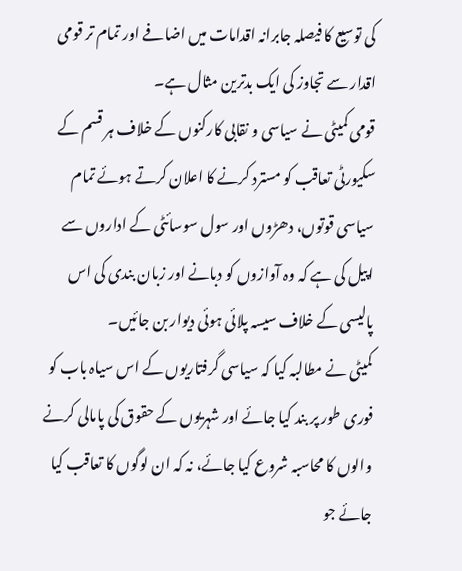کی توسیع کا فیصلہ جابرانہ اقدامات میں اضافے اور تمام تر قومی اقدار سے تجاوز کی ایک بدترین مثال ہے۔
قومی کمیٹی نے سیاسی و نقابی کارکنوں کے خلاف ہر قسم کے سکیورٹی تعاقب کو مسترد کرنے کا اعلان کرتے ہوئے تمام سیاسی قوتوں، دھڑوں اور سول سوسائٹی کے اداروں سے اپیل کی ہے کہ وہ آوازوں کو دبانے اور زبان بندی کی اس پالیسی کے خلاف سیسہ پلائی ہوئی دیوار بن جائیں۔
کمیٹی نے مطالبہ کیا کہ سیاسی گرفتاریوں کے اس سیاہ باب کو فوری طور پر بند کیا جائے اور شہریوں کے حقوق کی پامالی کرنے والوں کا محاسبہ شروع کیا جائے، نہ کہ ان لوگوں کا تعاقب کیا جائے جو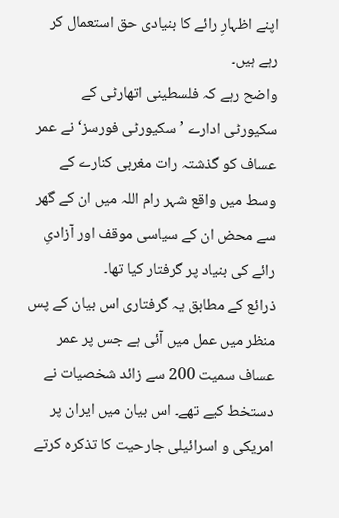اپنے اظہارِ رائے کا بنیادی حق استعمال کر رہے ہیں۔
واضح رہے کہ فلسطینی اتھارٹی کے سکیورٹی ادارے ’سکیورٹی فورسز‘ نے عمر عساف کو گذشتہ رات مغربی کنارے کے وسط میں واقع شہر رام اللہ میں ان کے گھر سے محض ان کے سیاسی موقف اور آزادیِ رائے کی بنیاد پر گرفتار کیا تھا۔
ذرائع کے مطابق یہ گرفتاری اس بیان کے پس منظر میں عمل میں آئی ہے جس پر عمر عساف سمیت 200 سے زائد شخصیات نے دستخط کیے تھے۔ اس بیان میں ایران پر امریکی و اسرائیلی جارحیت کا تذکرہ کرتے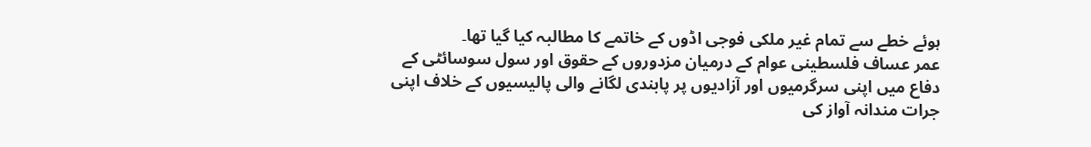ہوئے خطے سے تمام غیر ملکی فوجی اڈوں کے خاتمے کا مطالبہ کیا گیا تھا۔
عمر عساف فلسطینی عوام کے درمیان مزدوروں کے حقوق اور سول سوسائٹی کے دفاع میں اپنی سرگرمیوں اور آزادیوں پر پابندی لگانے والی پالیسیوں کے خلاف اپنی جرات مندانہ آواز کی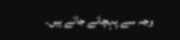وجہ سے پہچانے جاتے ہیں۔